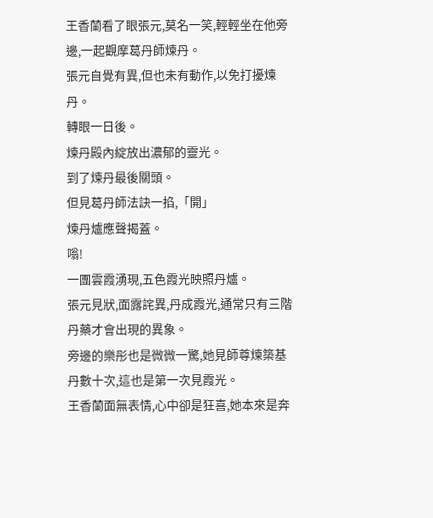王香蘭看了眼張元,莫名一笑,輕輕坐在他旁邊,一起觀摩葛丹師煉丹。
張元自覺有異,但也未有動作,以免打擾煉丹。
轉眼一日後。
煉丹殿內綻放出濃郁的靈光。
到了煉丹最後關頭。
但見葛丹師法訣一掐,「開」
煉丹爐應聲揭蓋。
嗡!
一團雲霞湧現,五色霞光映照丹爐。
張元見狀,面露詫異,丹成霞光,通常只有三階丹藥才會出現的異象。
旁邊的樂彤也是微微一驚,她見師尊煉築基丹數十次,這也是第一次見霞光。
王香蘭面無表情,心中卻是狂喜,她本來是奔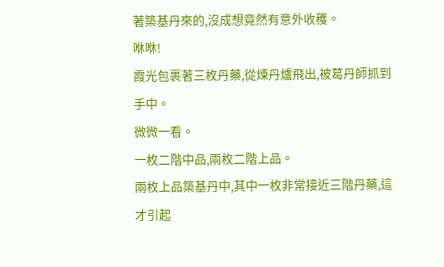著築基丹來的,沒成想竟然有意外收穫。
咻咻!
霞光包裹著三枚丹藥,從煉丹爐飛出,被葛丹師抓到手中。
微微一看。
一枚二階中品,兩枚二階上品。
兩枚上品築基丹中,其中一枚非常接近三階丹藥,這才引起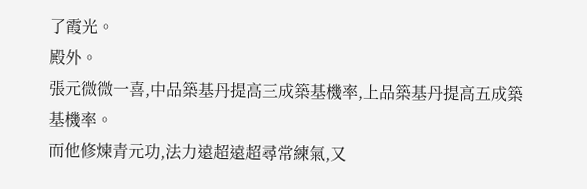了霞光。
殿外。
張元微微一喜,中品築基丹提高三成築基機率,上品築基丹提高五成築基機率。
而他修煉青元功,法力遠超遠超尋常練氣,又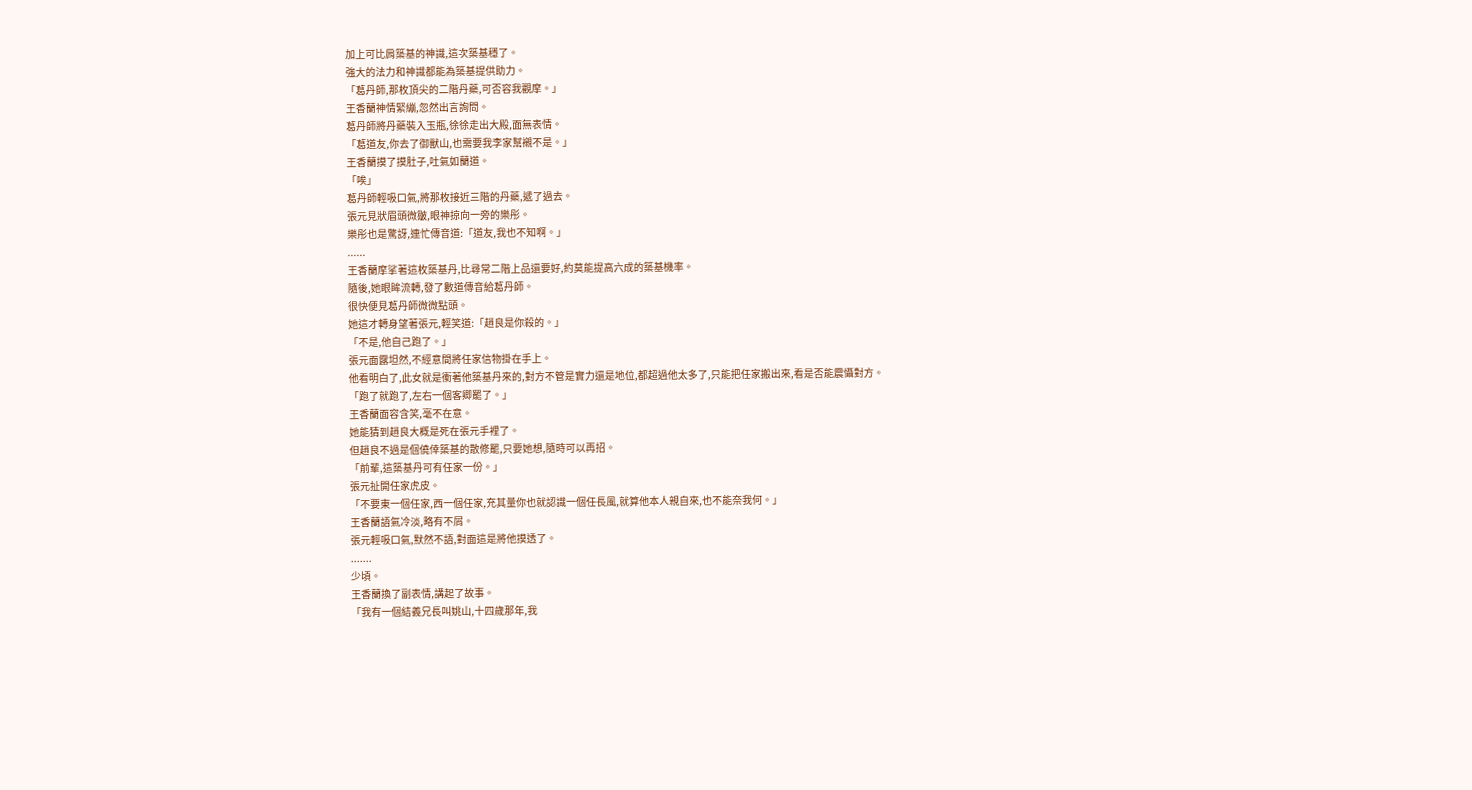加上可比肩築基的神識,這次築基穩了。
強大的法力和神識都能為築基提供助力。
「葛丹師,那枚頂尖的二階丹藥,可否容我觀摩。」
王香蘭神情緊繃,忽然出言詢問。
葛丹師將丹藥裝入玉瓶,徐徐走出大殿,面無表情。
「葛道友,你去了御獸山,也需要我李家幫襯不是。」
王香蘭摸了摸肚子,吐氣如蘭道。
「唉」
葛丹師輕吸口氣,將那枚接近三階的丹藥,遞了過去。
張元見狀眉頭微皺,眼神掠向一旁的樂彤。
樂彤也是驚訝,連忙傳音道:「道友,我也不知啊。」
......
王香蘭摩挲著這枚築基丹,比尋常二階上品還要好,約莫能提高六成的築基機率。
隨後,她眼眸流轉,發了數道傳音給葛丹師。
很快便見葛丹師微微點頭。
她這才轉身望著張元,輕笑道:「趙良是你殺的。」
「不是,他自己跑了。」
張元面露坦然,不經意間將任家信物掛在手上。
他看明白了,此女就是衝著他築基丹來的,對方不管是實力還是地位,都超過他太多了,只能把任家搬出來,看是否能震懾對方。
「跑了就跑了,左右一個客卿罷了。」
王香蘭面容含笑,毫不在意。
她能猜到趙良大概是死在張元手裡了。
但趙良不過是個僥倖築基的散修罷,只要她想,隨時可以再招。
「前輩,這築基丹可有任家一份。」
張元扯開任家虎皮。
「不要東一個任家,西一個任家,充其量你也就認識一個任長風,就算他本人親自來,也不能奈我何。」
王香蘭語氣冷淡,略有不屑。
張元輕吸口氣,默然不語,對面這是將他摸透了。
.......
少頃。
王香蘭換了副表情,講起了故事。
「我有一個結義兄長叫姚山,十四歲那年,我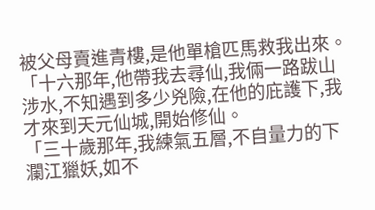被父母賣進青樓,是他單槍匹馬救我出來。
「十六那年,他帶我去尋仙,我倆一路跋山涉水,不知遇到多少兇險,在他的庇護下,我才來到天元仙城,開始修仙。
「三十歲那年,我練氣五層,不自量力的下瀾江獵妖,如不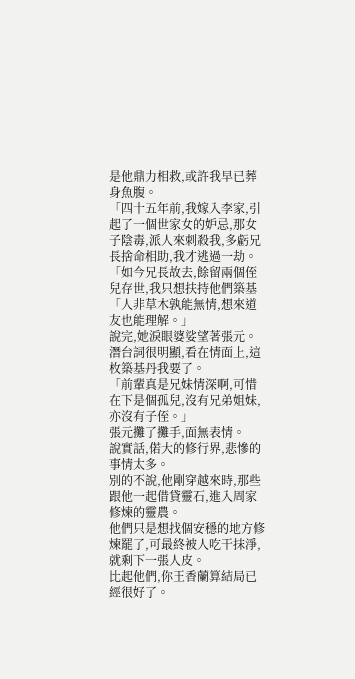是他鼎力相救,或許我早已葬身魚腹。
「四十五年前,我嫁入李家,引起了一個世家女的妒忌,那女子陰毒,派人來刺殺我,多虧兄長捨命相助,我才逃過一劫。
「如今兄長故去,餘留兩個侄兒存世,我只想扶持他們築基
「人非草木孰能無情,想來道友也能理解。」
說完,她淚眼婆娑望著張元。
潛台詞很明顯,看在情面上,這枚築基丹我要了。
「前輩真是兄妹情深啊,可惜在下是個孤兒,沒有兄弟姐妹,亦沒有子侄。」
張元攤了攤手,面無表情。
說實話,偌大的修行界,悲慘的事情太多。
別的不說,他剛穿越來時,那些跟他一起借貸靈石,進入周家修煉的靈農。
他們只是想找個安穩的地方修煉罷了,可最終被人吃干抹淨,就剩下一張人皮。
比起他們,你王香蘭算結局已經很好了。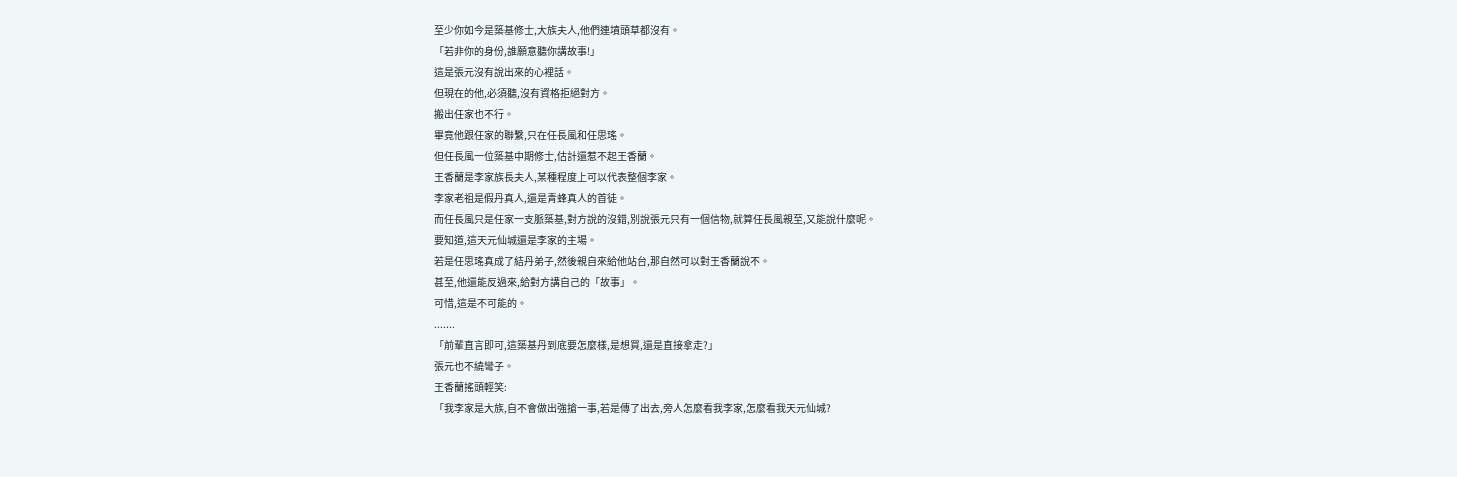至少你如今是築基修士,大族夫人,他們連墳頭草都沒有。
「若非你的身份,誰願意聽你講故事!」
這是張元沒有說出來的心裡話。
但現在的他,必須聽,沒有資格拒絕對方。
搬出任家也不行。
畢竟他跟任家的聯繫,只在任長風和任思瑤。
但任長風一位築基中期修士,估計還惹不起王香蘭。
王香蘭是李家族長夫人,某種程度上可以代表整個李家。
李家老祖是假丹真人,還是青蜂真人的首徒。
而任長風只是任家一支脈築基,對方說的沒錯,別說張元只有一個信物,就算任長風親至,又能說什麼呢。
要知道,這天元仙城還是李家的主場。
若是任思瑤真成了結丹弟子,然後親自來給他站台,那自然可以對王香蘭說不。
甚至,他還能反過來,給對方講自己的「故事」。
可惜,這是不可能的。
.......
「前輩直言即可,這築基丹到底要怎麼樣,是想買,還是直接拿走?」
張元也不繞彎子。
王香蘭搖頭輕笑:
「我李家是大族,自不會做出強搶一事,若是傳了出去,旁人怎麼看我李家,怎麼看我天元仙城?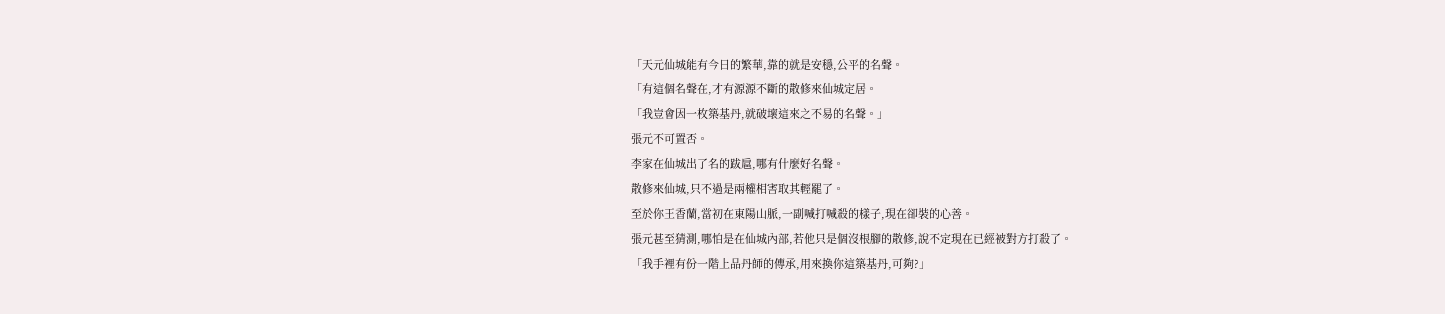「天元仙城能有今日的繁華,靠的就是安穩,公平的名聲。
「有這個名聲在,才有源源不斷的散修來仙城定居。
「我豈會因一枚築基丹,就破壞這來之不易的名聲。」
張元不可置否。
李家在仙城出了名的跋扈,哪有什麼好名聲。
散修來仙城,只不過是兩權相害取其輕罷了。
至於你王香蘭,當初在東陽山脈,一副喊打喊殺的樣子,現在卻裝的心善。
張元甚至猜測,哪怕是在仙城內部,若他只是個沒根腳的散修,說不定現在已經被對方打殺了。
「我手裡有份一階上品丹師的傳承,用來換你這築基丹,可夠?」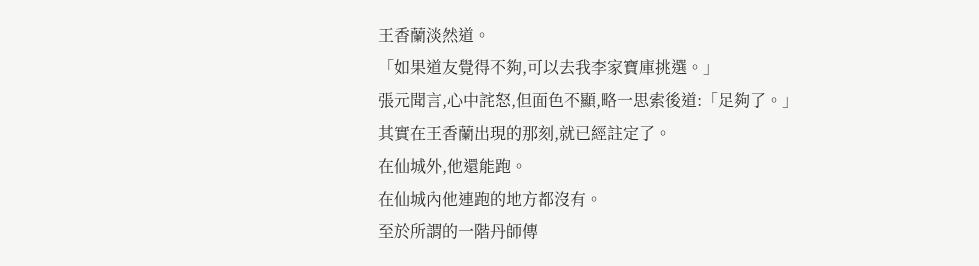王香蘭淡然道。
「如果道友覺得不夠,可以去我李家寶庫挑選。」
張元聞言,心中詫怒,但面色不顯,略一思索後道:「足夠了。」
其實在王香蘭出現的那刻,就已經註定了。
在仙城外,他還能跑。
在仙城內他連跑的地方都沒有。
至於所謂的一階丹師傳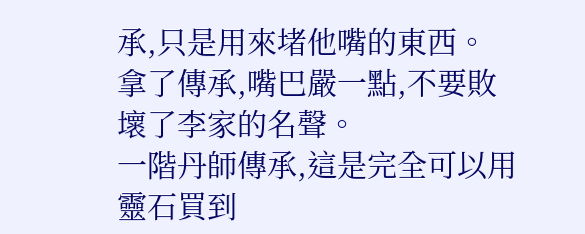承,只是用來堵他嘴的東西。
拿了傳承,嘴巴嚴一點,不要敗壞了李家的名聲。
一階丹師傳承,這是完全可以用靈石買到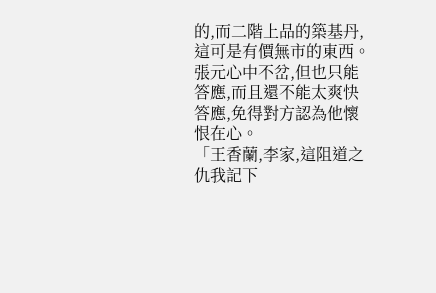的,而二階上品的築基丹,這可是有價無市的東西。
張元心中不岔,但也只能答應,而且還不能太爽快答應,免得對方認為他懷恨在心。
「王香蘭,李家,這阻道之仇我記下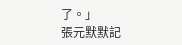了。」
張元默默記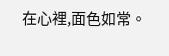在心裡,面色如常。